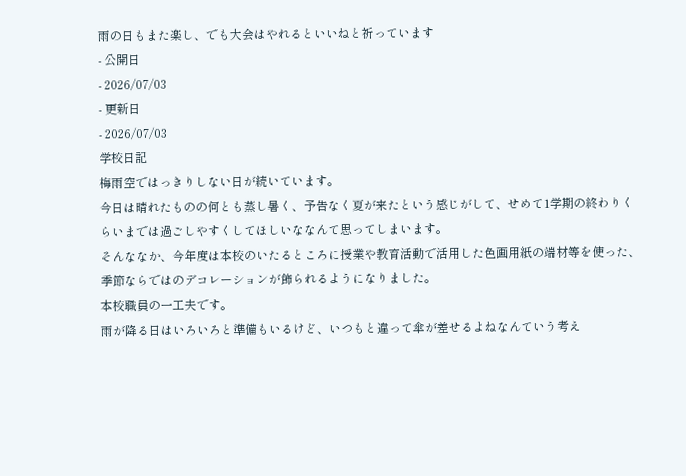雨の日もまた楽し、でも大会はやれるといいねと祈っています
- 公開日
- 2026/07/03
- 更新日
- 2026/07/03
学校日記
梅雨空ではっきりしない日が続いています。
今日は晴れたものの何とも蒸し暑く、予告なく夏が来たという感じがして、せめて1学期の終わりくらいまでは過ごしやすくしてほしいななんて思ってしまいます。
そんななか、今年度は本校のいたるところに授業や教育活動で活用した色画用紙の端材等を使った、季節ならではのデコレーションが飾られるようになりました。
本校職員の一工夫です。
雨が降る日はいろいろと準備もいるけど、いつもと違って傘が差せるよねなんていう考え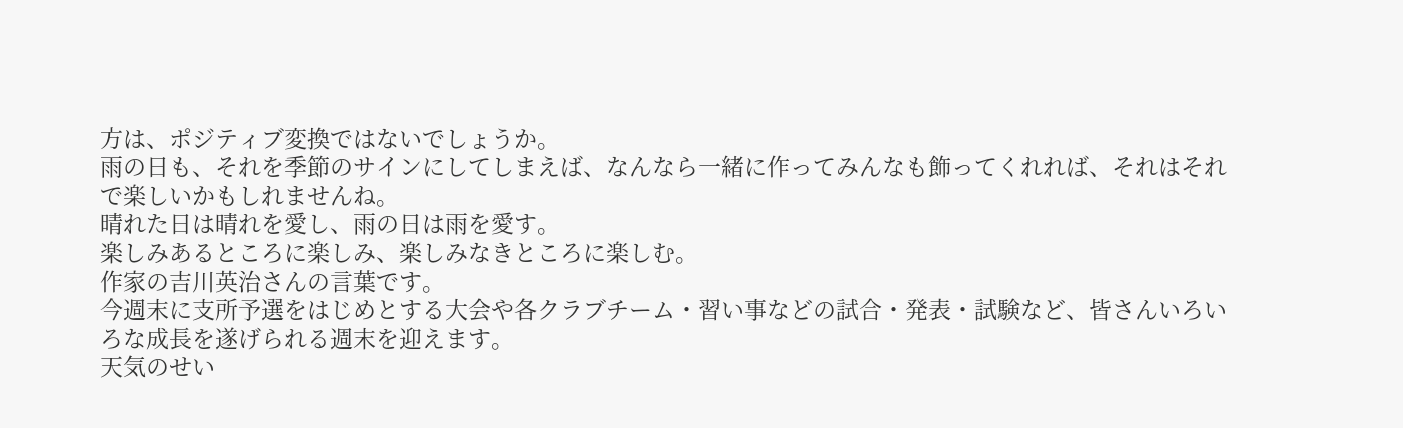方は、ポジティブ変換ではないでしょうか。
雨の日も、それを季節のサインにしてしまえば、なんなら一緒に作ってみんなも飾ってくれれば、それはそれで楽しいかもしれませんね。
晴れた日は晴れを愛し、雨の日は雨を愛す。
楽しみあるところに楽しみ、楽しみなきところに楽しむ。
作家の吉川英治さんの言葉です。
今週末に支所予選をはじめとする大会や各クラブチーム・習い事などの試合・発表・試験など、皆さんいろいろな成長を遂げられる週末を迎えます。
天気のせい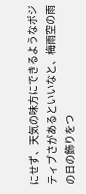にせず、天気の味方にできるようなポジティブさがあるといいなと、梅雨空の雨の日の飾りをつ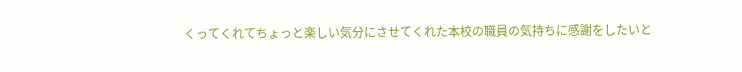くってくれてちょっと楽しい気分にさせてくれた本校の職員の気持ちに感謝をしたいと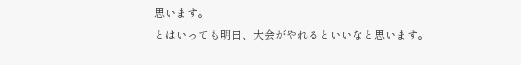思います。
とはいっても明日、大会がやれるといいなと思います。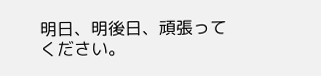明日、明後日、頑張ってください。